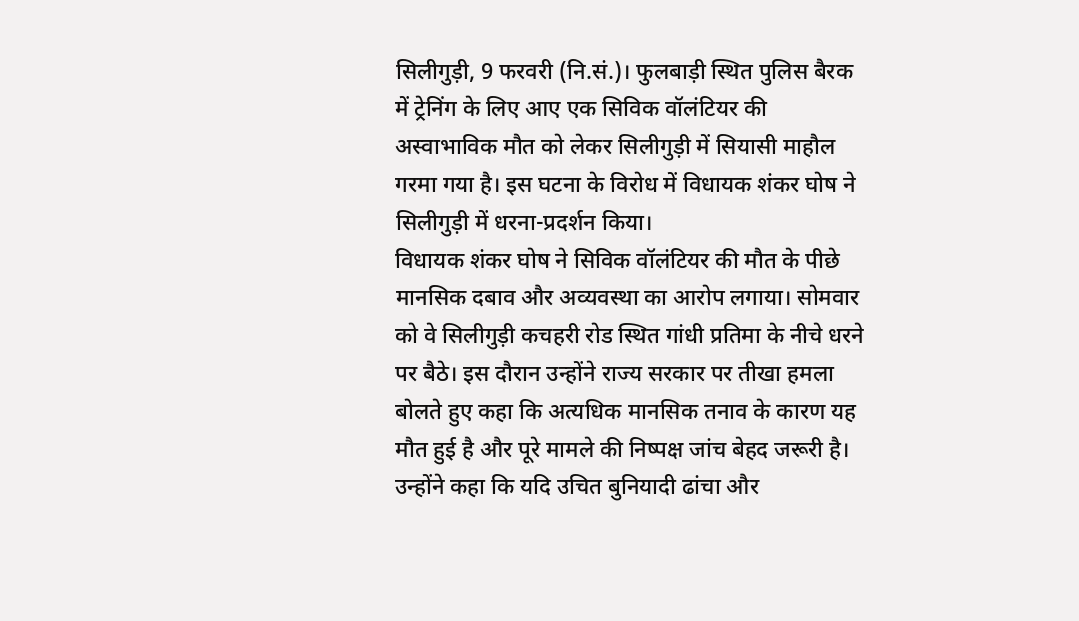सिलीगुड़ी, 9 फरवरी (नि.सं.)। फुलबाड़ी स्थित पुलिस बैरक में ट्रेनिंग के लिए आए एक सिविक वॉलंटियर की अस्वाभाविक मौत को लेकर सिलीगुड़ी में सियासी माहौल गरमा गया है। इस घटना के विरोध में विधायक शंकर घोष ने सिलीगुड़ी में धरना-प्रदर्शन किया।
विधायक शंकर घोष ने सिविक वॉलंटियर की मौत के पीछे मानसिक दबाव और अव्यवस्था का आरोप लगाया। सोमवार को वे सिलीगुड़ी कचहरी रोड स्थित गांधी प्रतिमा के नीचे धरने पर बैठे। इस दौरान उन्होंने राज्य सरकार पर तीखा हमला बोलते हुए कहा कि अत्यधिक मानसिक तनाव के कारण यह मौत हुई है और पूरे मामले की निष्पक्ष जांच बेहद जरूरी है। उन्होंने कहा कि यदि उचित बुनियादी ढांचा और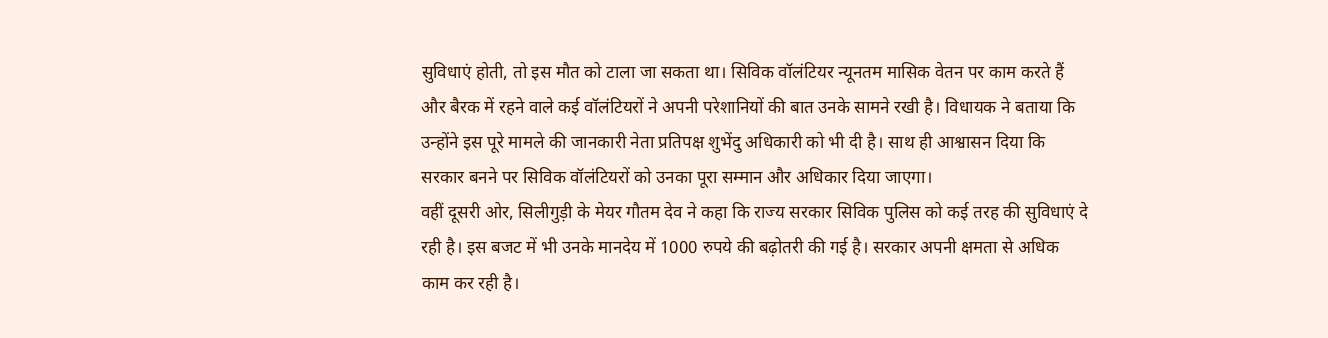सुविधाएं होती, तो इस मौत को टाला जा सकता था। सिविक वॉलंटियर न्यूनतम मासिक वेतन पर काम करते हैं और बैरक में रहने वाले कई वॉलंटियरों ने अपनी परेशानियों की बात उनके सामने रखी है। विधायक ने बताया कि उन्होंने इस पूरे मामले की जानकारी नेता प्रतिपक्ष शुभेंदु अधिकारी को भी दी है। साथ ही आश्वासन दिया कि सरकार बनने पर सिविक वॉलंटियरों को उनका पूरा सम्मान और अधिकार दिया जाएगा।
वहीं दूसरी ओर, सिलीगुड़ी के मेयर गौतम देव ने कहा कि राज्य सरकार सिविक पुलिस को कई तरह की सुविधाएं दे रही है। इस बजट में भी उनके मानदेय में 1000 रुपये की बढ़ोतरी की गई है। सरकार अपनी क्षमता से अधिक काम कर रही है।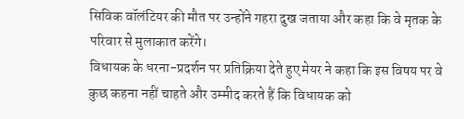सिविक वॉलंटियर की मौत पर उन्होंने गहरा दुख जताया और कहा कि वे मृतक के परिवार से मुलाकात करेंगे।
विधायक के धरना-प्रदर्शन पर प्रतिक्रिया देते हुए मेयर ने कहा कि इस विषय पर वे कुछ कहना नहीं चाहते और उम्मीद करते हैं कि विधायक को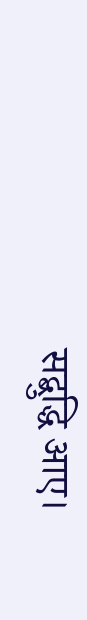सद्बुद्धि आए।